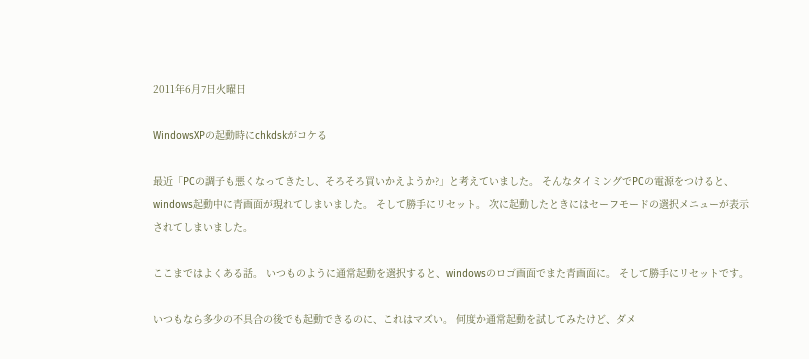2011年6月7日火曜日

WindowsXPの起動時にchkdskがコケる

最近「PCの調子も悪くなってきたし、そろそろ買いかえようか?」と考えていました。 そんなタイミングでPCの電源をつけると、windows起動中に青画面が現れてしまいました。 そして勝手にリセット。 次に起動したときにはセーフモードの選択メニューが表示されてしまいました。

ここまではよくある話。 いつものように通常起動を選択すると、windowsのロゴ画面でまた青画面に。 そして勝手にリセットです。

いつもなら多少の不具合の後でも起動できるのに、これはマズい。 何度か通常起動を試してみたけど、ダメ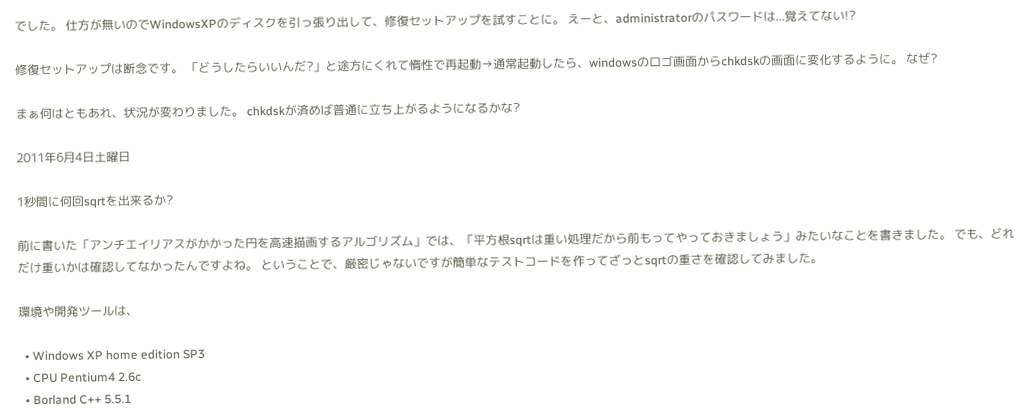でした。 仕方が無いのでWindowsXPのディスクを引っ張り出して、修復セットアップを試すことに。 えーと、administratorのパスワードは...覚えてない!?

修復セットアップは断念です。 「どうしたらいいんだ?」と途方にくれて惰性で再起動→通常起動したら、windowsのロゴ画面からchkdskの画面に変化するように。 なぜ?

まぁ何はともあれ、状況が変わりました。 chkdskが済めば普通に立ち上がるようになるかな?

2011年6月4日土曜日

1秒間に何回sqrtを出来るか?

前に書いた「アンチエイリアスがかかった円を高速描画するアルゴリズム」では、「平方根sqrtは重い処理だから前もってやっておきましょう」みたいなことを書きました。 でも、どれだけ重いかは確認してなかったんですよね。 ということで、厳密じゃないですが簡単なテストコードを作ってざっとsqrtの重さを確認してみました。

環境や開発ツールは、

  • Windows XP home edition SP3
  • CPU Pentium4 2.6c
  • Borland C++ 5.5.1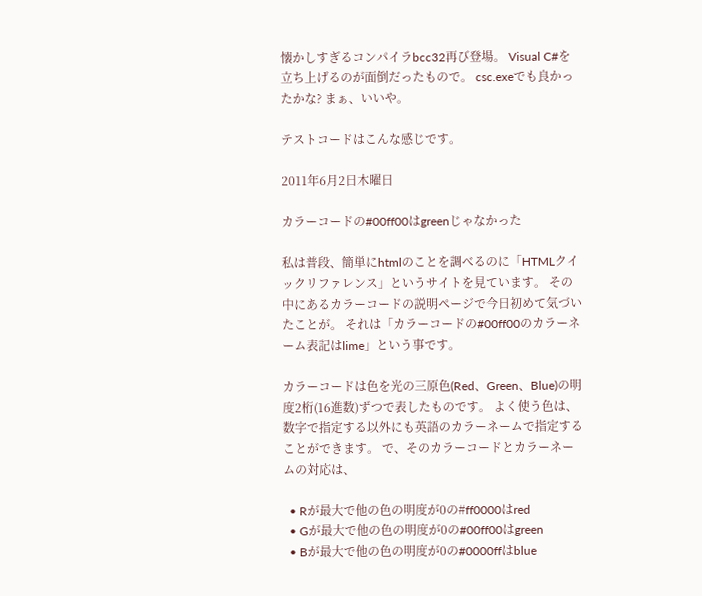懐かしすぎるコンパイラbcc32再び登場。 Visual C#を立ち上げるのが面倒だったもので。 csc.exeでも良かったかな? まぁ、いいや。

テストコードはこんな感じです。

2011年6月2日木曜日

カラーコードの#00ff00はgreenじゃなかった

私は普段、簡単にhtmlのことを調べるのに「HTMLクイックリファレンス」というサイトを見ています。 その中にあるカラーコードの説明ページで今日初めて気づいたことが。 それは「カラーコードの#00ff00のカラーネーム表記はlime」という事です。

カラーコードは色を光の三原色(Red、Green、Blue)の明度2桁(16進数)ずつで表したものです。 よく使う色は、数字で指定する以外にも英語のカラーネームで指定することができます。 で、そのカラーコードとカラーネームの対応は、

  • Rが最大で他の色の明度が0の#ff0000はred
  • Gが最大で他の色の明度が0の#00ff00はgreen
  • Bが最大で他の色の明度が0の#0000ffはblue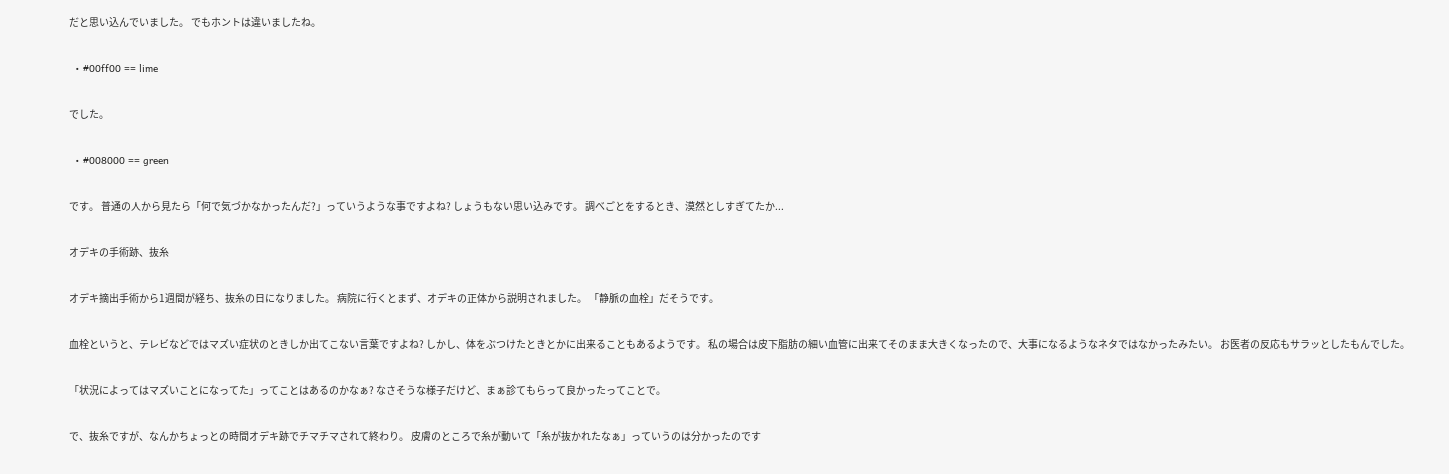だと思い込んでいました。 でもホントは違いましたね。

  • #00ff00 == lime

でした。

  • #008000 == green

です。 普通の人から見たら「何で気づかなかったんだ?」っていうような事ですよね? しょうもない思い込みです。 調べごとをするとき、漠然としすぎてたか...

オデキの手術跡、抜糸

オデキ摘出手術から1週間が経ち、抜糸の日になりました。 病院に行くとまず、オデキの正体から説明されました。 「静脈の血栓」だそうです。

血栓というと、テレビなどではマズい症状のときしか出てこない言葉ですよね? しかし、体をぶつけたときとかに出来ることもあるようです。 私の場合は皮下脂肪の細い血管に出来てそのまま大きくなったので、大事になるようなネタではなかったみたい。 お医者の反応もサラッとしたもんでした。

「状況によってはマズいことになってた」ってことはあるのかなぁ? なさそうな様子だけど、まぁ診てもらって良かったってことで。

で、抜糸ですが、なんかちょっとの時間オデキ跡でチマチマされて終わり。 皮膚のところで糸が動いて「糸が抜かれたなぁ」っていうのは分かったのです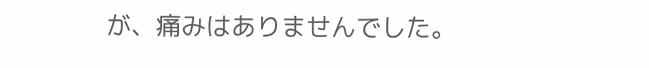が、痛みはありませんでした。